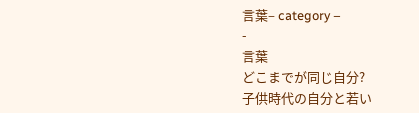言葉– category –
-
言葉
どこまでが同じ自分?
子供時代の自分と若い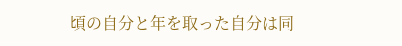頃の自分と年を取った自分は同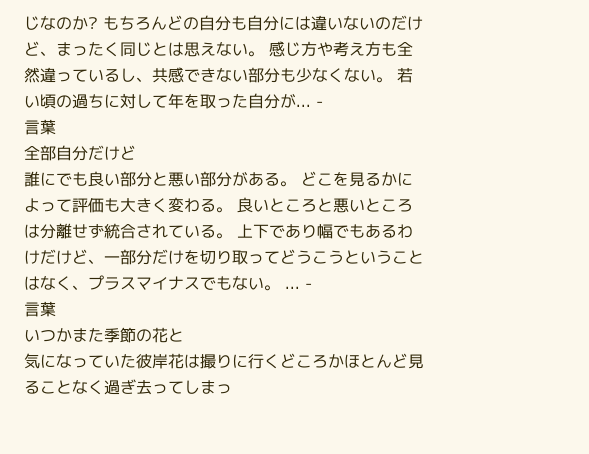じなのか? もちろんどの自分も自分には違いないのだけど、まったく同じとは思えない。 感じ方や考え方も全然違っているし、共感できない部分も少なくない。 若い頃の過ちに対して年を取った自分が... -
言葉
全部自分だけど
誰にでも良い部分と悪い部分がある。 どこを見るかによって評価も大きく変わる。 良いところと悪いところは分離せず統合されている。 上下であり幅でもあるわけだけど、一部分だけを切り取ってどうこうということはなく、プラスマイナスでもない。 ... -
言葉
いつかまた季節の花と
気になっていた彼岸花は撮りに行くどころかほとんど見ることなく過ぎ去ってしまっ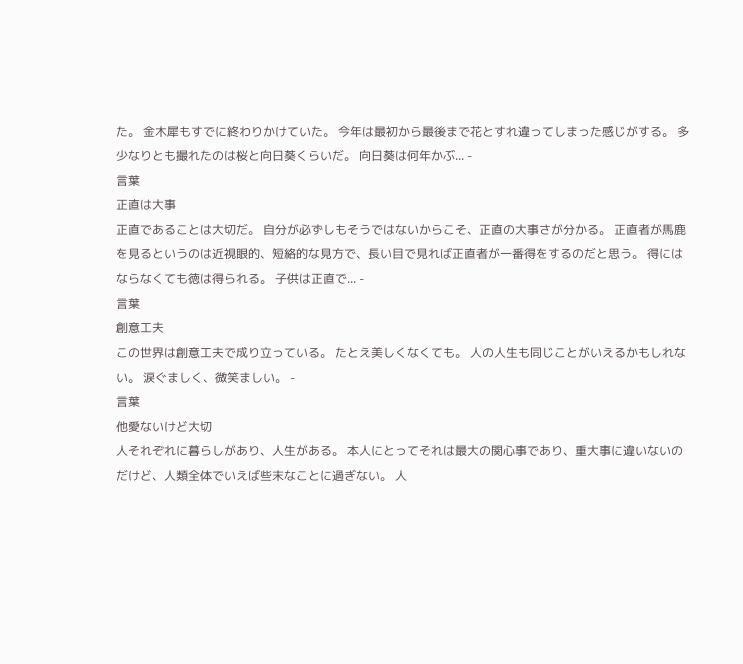た。 金木犀もすでに終わりかけていた。 今年は最初から最後まで花とすれ違ってしまった感じがする。 多少なりとも撮れたのは桜と向日葵くらいだ。 向日葵は何年かぶ... -
言葉
正直は大事
正直であることは大切だ。 自分が必ずしもそうではないからこそ、正直の大事さが分かる。 正直者が馬鹿を見るというのは近視眼的、短絡的な見方で、長い目で見れば正直者が一番得をするのだと思う。 得にはならなくても徳は得られる。 子供は正直で... -
言葉
創意工夫
この世界は創意工夫で成り立っている。 たとえ美しくなくても。 人の人生も同じことがいえるかもしれない。 涙ぐましく、微笑ましい。 -
言葉
他愛ないけど大切
人それぞれに暮らしがあり、人生がある。 本人にとってそれは最大の関心事であり、重大事に違いないのだけど、人類全体でいえば些末なことに過ぎない。 人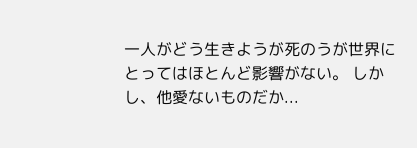一人がどう生きようが死のうが世界にとってはほとんど影響がない。 しかし、他愛ないものだか...